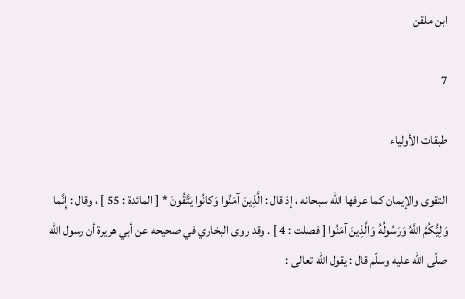ابن ملقن

7

طبقات الأولياء

التقوى والإيمان كما عرفها اللّه سبحانه ، إذ قال : الَّذِينَ آمَنُوا وَكانُوا يَتَّقُونَ * [ المائدة : 55 ] ، وقال : إِنَّما وَلِيُّكُمُ اللَّهُ وَرَسُولُهُ وَالَّذِينَ آمَنُوا [ فصلت : 4 ] . وقد روى البخاري في صحيحه عن أبي هريرة أن رسول اللّه صلّى اللّه عليه وسلّم قال : يقول اللّه تعالى :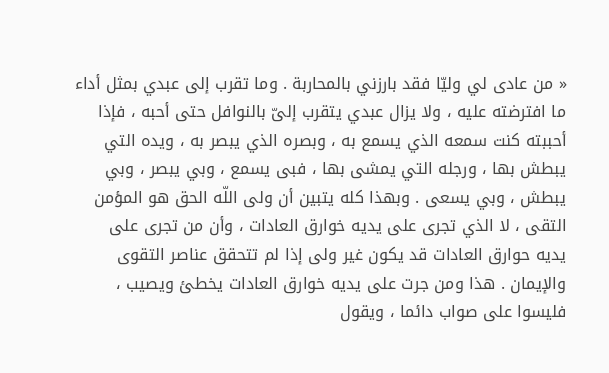« من عادى لي وليّا فقد بارزني بالمحاربة . وما تقرب إلى عبدي بمثل أداء ما افترضته عليه ، ولا يزال عبدي يتقرب إلىّ بالنوافل حتى أحبه ، فإذا أحببته كنت سمعه الذي يسمع به ، وبصره الذي يبصر به ، ويده التي يبطش بها ، ورجله التي يمشى بها ، فبى يسمع ، وبي يبصر ، وبي يبطش ، وبي يسعى . وبهذا كله يتبين أن ولى اللّه الحق هو المؤمن التقى ، لا الذي تجرى على يديه خوارق العادات ، وأن من تجرى على يديه حوارق العادات قد يكون غير ولى إذا لم تتحقق عناصر التقوى والإيمان . هذا ومن جرت على يديه خوارق العادات يخطئ ويصيب ، فليسوا على صواب دائما ، ويقول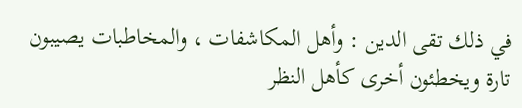في ذلك تقى الدين : وأهل المكاشفات ، والمخاطبات يصيبون تارة ويخطئون أخرى كأهل النظر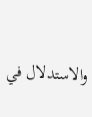والاستدلال في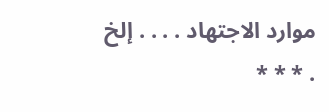موارد الاجتهاد . . . . إلخ . * * *